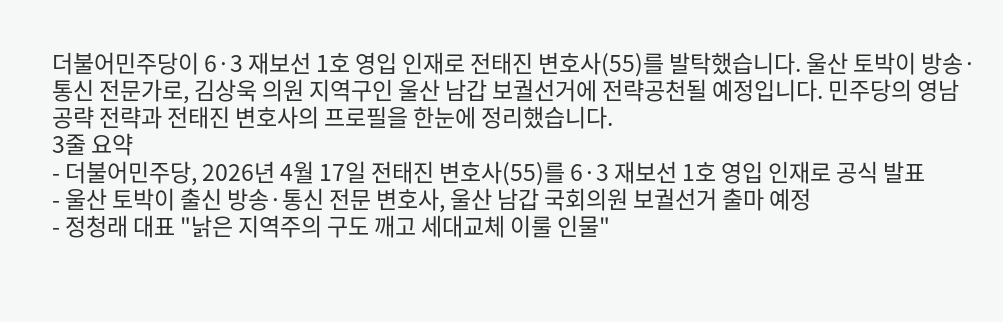더불어민주당이 6·3 재보선 1호 영입 인재로 전태진 변호사(55)를 발탁했습니다. 울산 토박이 방송·통신 전문가로, 김상욱 의원 지역구인 울산 남갑 보궐선거에 전략공천될 예정입니다. 민주당의 영남 공략 전략과 전태진 변호사의 프로필을 한눈에 정리했습니다.
3줄 요약
- 더불어민주당, 2026년 4월 17일 전태진 변호사(55)를 6·3 재보선 1호 영입 인재로 공식 발표
- 울산 토박이 출신 방송·통신 전문 변호사, 울산 남갑 국회의원 보궐선거 출마 예정
- 정청래 대표 "낡은 지역주의 구도 깨고 세대교체 이룰 인물"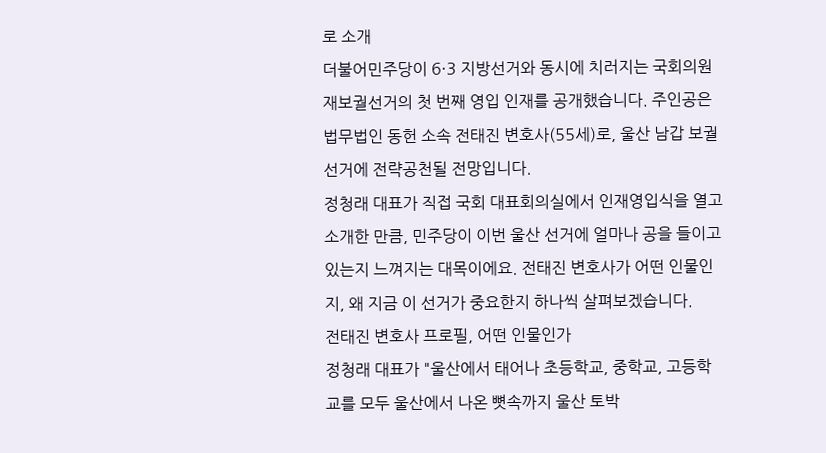로 소개
더불어민주당이 6·3 지방선거와 동시에 치러지는 국회의원 재보궐선거의 첫 번째 영입 인재를 공개했습니다. 주인공은 법무법인 동헌 소속 전태진 변호사(55세)로, 울산 남갑 보궐선거에 전략공천될 전망입니다.
정청래 대표가 직접 국회 대표회의실에서 인재영입식을 열고 소개한 만큼, 민주당이 이번 울산 선거에 얼마나 공을 들이고 있는지 느껴지는 대목이에요. 전태진 변호사가 어떤 인물인지, 왜 지금 이 선거가 중요한지 하나씩 살펴보겠습니다.
전태진 변호사 프로필, 어떤 인물인가
정청래 대표가 "울산에서 태어나 초등학교, 중학교, 고등학교를 모두 울산에서 나온 뼛속까지 울산 토박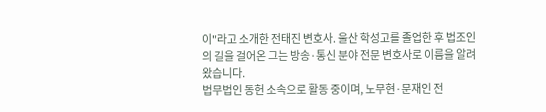이"라고 소개한 전태진 변호사. 울산 학성고를 졸업한 후 법조인의 길을 걸어온 그는 방송·통신 분야 전문 변호사로 이름을 알려왔습니다.
법무법인 동헌 소속으로 활동 중이며, 노무현·문재인 전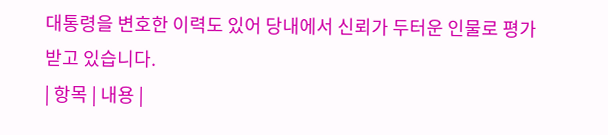대통령을 변호한 이력도 있어 당내에서 신뢰가 두터운 인물로 평가받고 있습니다.
| 항목 | 내용 |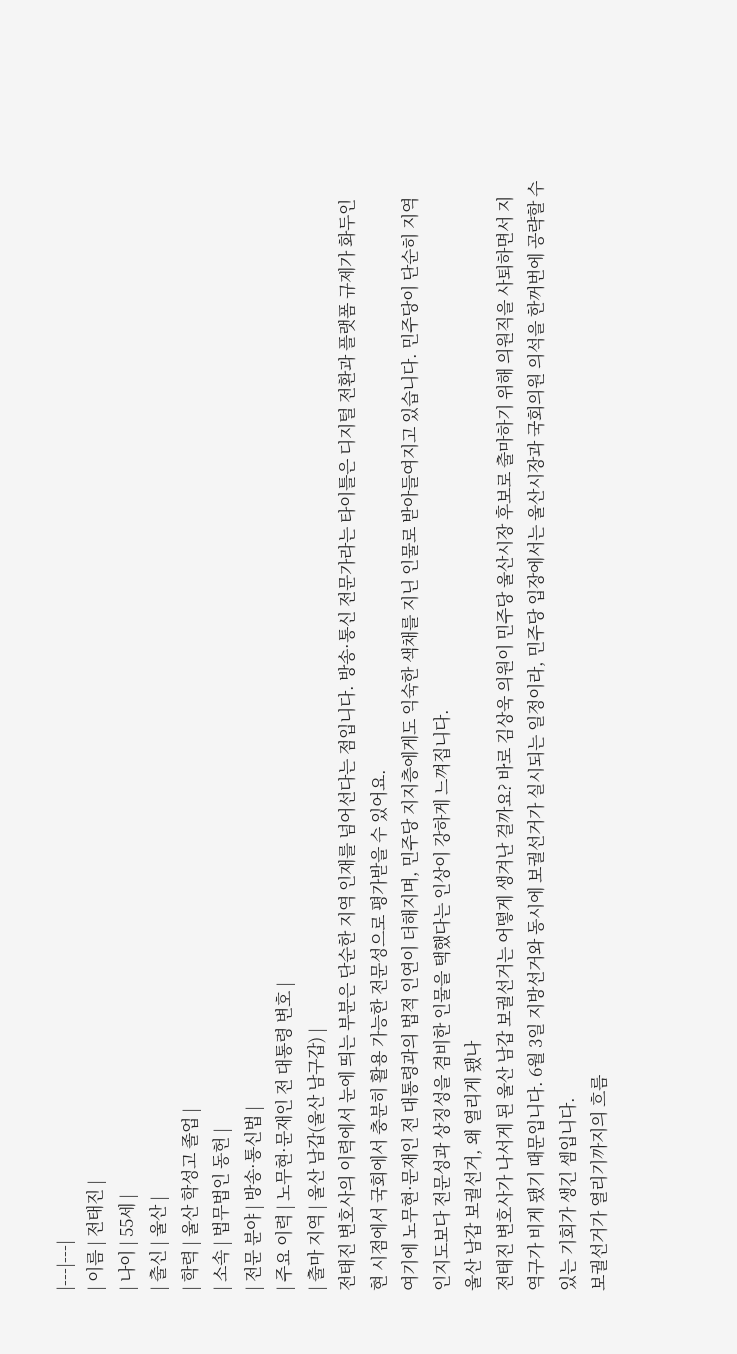|---|---|
| 이름 | 전태진 |
| 나이 | 55세 |
| 출신 | 울산 |
| 학력 | 울산 학성고 졸업 |
| 소속 | 법무법인 동헌 |
| 전문 분야 | 방송·통신법 |
| 주요 이력 | 노무현·문재인 전 대통령 변호 |
| 출마 지역 | 울산 남갑(울산 남구갑) |
전태진 변호사의 이력에서 눈에 띄는 부분은 단순한 지역 인재를 넘어선다는 점입니다. 방송·통신 전문가라는 타이틀은 디지털 전환과 플랫폼 규제가 화두인 현 시점에서 국회에서 충분히 활용 가능한 전문성으로 평가받을 수 있어요.
여기에 노무현·문재인 전 대통령과의 법적 인연이 더해지며, 민주당 지지층에게도 익숙한 색채를 지닌 인물로 받아들여지고 있습니다. 민주당이 단순히 지역 인지도보다 전문성과 상징성을 겸비한 인물을 택했다는 인상이 강하게 느껴집니다.
울산 남갑 보궐선거, 왜 열리게 됐나
전태진 변호사가 나서게 된 울산 남갑 보궐선거는 어떻게 생겨난 걸까요? 바로 김상욱 의원이 민주당 울산시장 후보로 출마하기 위해 의원직을 사퇴하면서 지역구가 비게 됐기 때문입니다. 6월 3일 지방선거와 동시에 보궐선거가 실시되는 일정이라, 민주당 입장에서는 울산시장과 국회의원 의석을 한꺼번에 공략할 수 있는 기회가 생긴 셈입니다.
보궐선거가 열리기까지의 흐름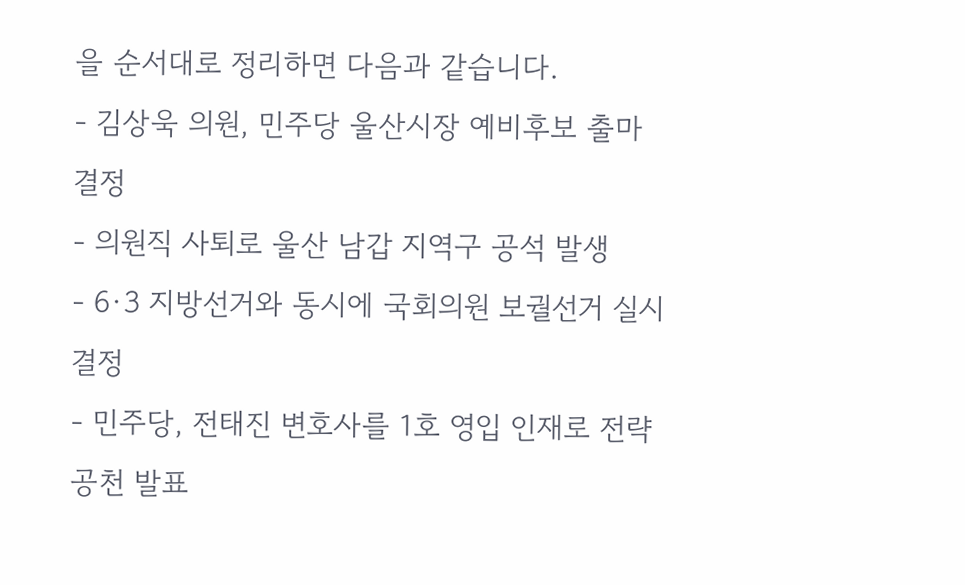을 순서대로 정리하면 다음과 같습니다.
- 김상욱 의원, 민주당 울산시장 예비후보 출마 결정
- 의원직 사퇴로 울산 남갑 지역구 공석 발생
- 6·3 지방선거와 동시에 국회의원 보궐선거 실시 결정
- 민주당, 전태진 변호사를 1호 영입 인재로 전략공천 발표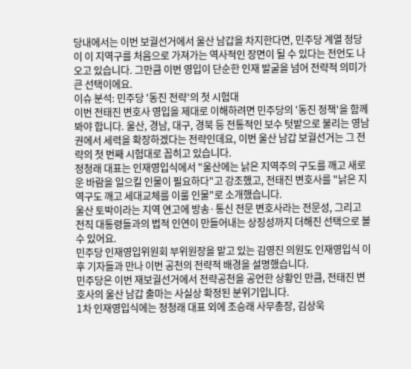당내에서는 이번 보궐선거에서 울산 남갑을 차지한다면, 민주당 계열 정당이 이 지역구를 처음으로 가져가는 역사적인 장면이 될 수 있다는 전언도 나오고 있습니다. 그만큼 이번 영입이 단순한 인재 발굴을 넘어 전략적 의미가 큰 선택이에요.
이슈 분석: 민주당 '동진 전략'의 첫 시험대
이번 전태진 변호사 영입을 제대로 이해하려면 민주당의 '동진 정책'을 함께 봐야 합니다. 울산, 경남, 대구, 경북 등 전통적인 보수 텃밭으로 불리는 영남권에서 세력을 확장하겠다는 전략인데요, 이번 울산 남갑 보궐선거는 그 전략의 첫 번째 시험대로 꼽히고 있습니다.
정청래 대표는 인재영입식에서 "울산에는 낡은 지역주의 구도를 깨고 새로운 바람을 일으킬 인물이 필요하다"고 강조했고, 전태진 변호사를 "낡은 지역구도 깨고 세대교체를 이룰 인물"로 소개했습니다.
울산 토박이라는 지역 연고에 방송·통신 전문 변호사라는 전문성, 그리고 전직 대통령들과의 법적 인연이 만들어내는 상징성까지 더해진 선택으로 볼 수 있어요.
민주당 인재영입위원회 부위원장을 맡고 있는 김영진 의원도 인재영입식 이후 기자들과 만나 이번 공천의 전략적 배경을 설명했습니다.
민주당은 이번 재보궐선거에서 전략공천을 공언한 상황인 만큼, 전태진 변호사의 울산 남갑 출마는 사실상 확정된 분위기입니다.
1차 인재영입식에는 정청래 대표 외에 조승래 사무총장, 김상욱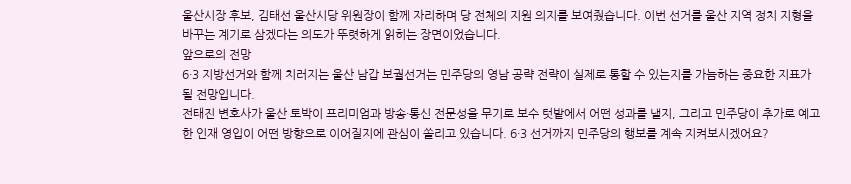울산시장 후보, 김태선 울산시당 위원장이 함께 자리하며 당 전체의 지원 의지를 보여줬습니다. 이번 선거를 울산 지역 정치 지형을 바꾸는 계기로 삼겠다는 의도가 뚜렷하게 읽히는 장면이었습니다.
앞으로의 전망
6·3 지방선거와 함께 치러지는 울산 남갑 보궐선거는 민주당의 영남 공략 전략이 실제로 통할 수 있는지를 가늠하는 중요한 지표가 될 전망입니다.
전태진 변호사가 울산 토박이 프리미엄과 방송·통신 전문성을 무기로 보수 텃밭에서 어떤 성과를 낼지, 그리고 민주당이 추가로 예고한 인재 영입이 어떤 방향으로 이어질지에 관심이 쏠리고 있습니다. 6·3 선거까지 민주당의 행보를 계속 지켜보시겠어요?